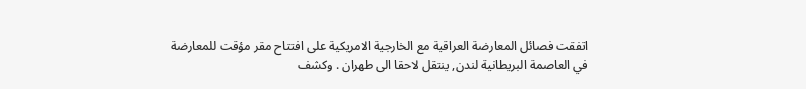اتفقت فصائل المعارضة العراقية مع الخارجية الامريكية على افتتاح مقر مؤقت للمعارضة في العاصمة البريطانية لندن, ينتقل لاحقا الى طهران . وكشف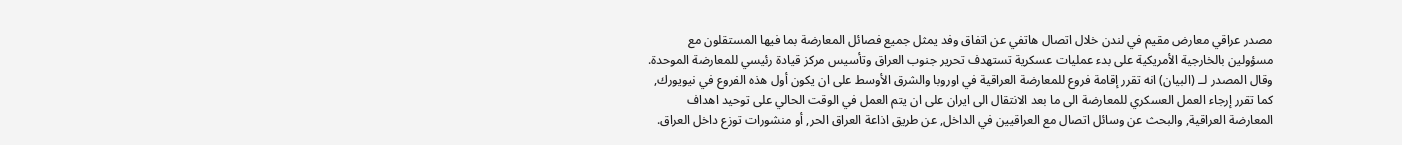مصدر عراقي معارض مقيم في لندن خلال اتصال هاتفي عن اتفاق وفد يمثل جميع فصائل المعارضة بما فيها المستقلون مع مسؤولين بالخارجية الأمريكية على بدء عمليات عسكرية تستهدف تحرير جنوب العراق وتأسيس مركز قيادة رئيسي للمعارضة الموحدة. وقال المصدر لــ (البيان) انه تقرر إقامة فروع للمعارضة العراقية في اوروبا والشرق الأوسط على ان يكون أول هذه الفروع في نيويورك, كما تقرر إرجاء العمل العسكري للمعارضة الى ما بعد الانتقال الى ايران على ان يتم العمل في الوقت الحالي على توحيد اهداف المعارضة العراقية, والبحث عن وسائل اتصال مع العراقيين في الداخل, عن طريق اذاعة العراق الحر, أو منشورات توزع داخل العراق.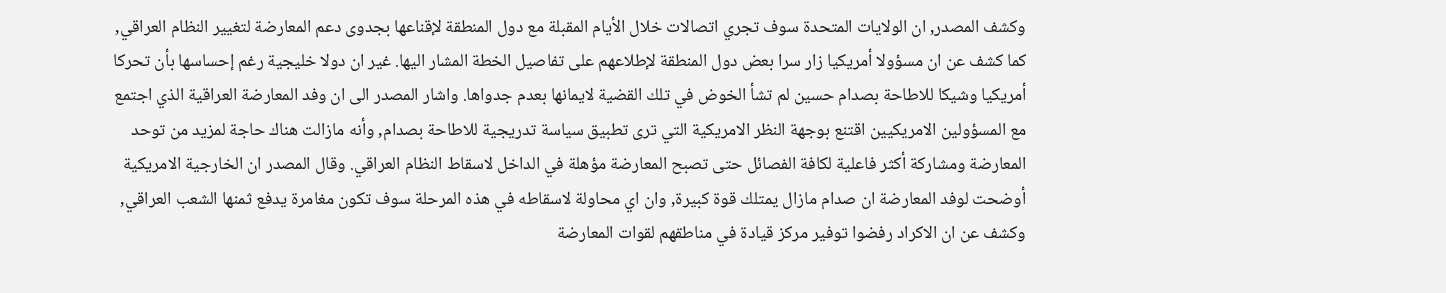وكشف المصدر, ان الولايات المتحدة سوف تجري اتصالات خلال الأيام المقبلة مع دول المنطقة لإقناعها بجدوى دعم المعارضة لتغيير النظام العراقي, كما كشف عن ان مسؤولا أمريكيا زار سرا بعض دول المنطقة لإطلاعهم على تفاصيل الخطة المشار اليها. غير ان دولا خليجية رغم إحساسها بأن تحركا أمريكيا وشيكا للاطاحة بصدام حسين لم تشأ الخوض في تلك القضية لايمانها بعدم جدواها. واشار المصدر الى ان وفد المعارضة العراقية الذي اجتمع مع المسؤولين الامريكيين اقتنع بوجهة النظر الامريكية التي ترى تطبيق سياسة تدريجية للاطاحة بصدام, وأنه مازالت هناك حاجة لمزيد من توحد المعارضة ومشاركة أكثر فاعلية لكافة الفصائل حتى تصبح المعارضة مؤهلة في الداخل لاسقاط النظام العراقي. وقال المصدر ان الخارجية الامريكية أوضحت لوفد المعارضة ان صدام مازال يمتلك قوة كبيرة, وان اي محاولة لاسقاطه في هذه المرحلة سوف تكون مغامرة يدفع ثمنها الشعب العراقي, وكشف عن ان الاكراد رفضوا توفير مركز قيادة في مناطقهم لقوات المعارضة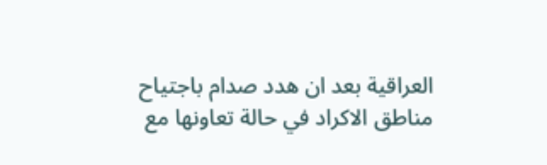العراقية بعد ان هدد صدام باجتياح مناطق الاكراد في حالة تعاونها مع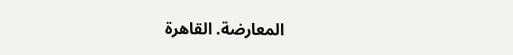المعارضة. القاهرة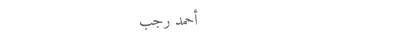أحمد رجب